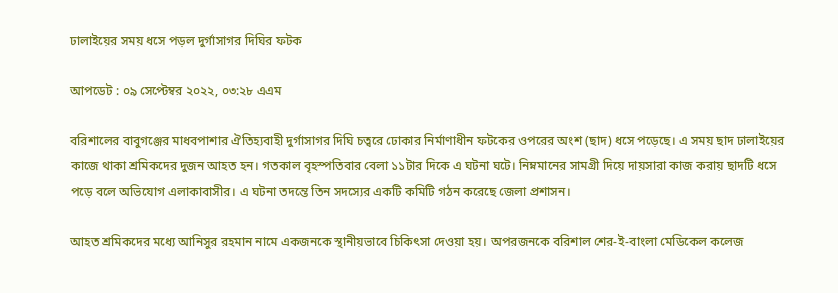ঢালাইয়ের সময় ধসে পড়ল দুর্গাসাগর দিঘির ফটক

আপডেট : ০৯ সেপ্টেম্বর ২০২২, ০৩:২৮ এএম

বরিশালের বাবুগঞ্জের মাধবপাশার ঐতিহ্যবাহী দুর্গাসাগর দিঘি চত্বরে ঢোকার নির্মাণাধীন ফটকের ওপরের অংশ (ছাদ) ধসে পড়েছে। এ সময় ছাদ ঢালাইয়ের কাজে থাকা শ্রমিকদের দুজন আহত হন। গতকাল বৃহস্পতিবার বেলা ১১টার দিকে এ ঘটনা ঘটে। নিম্নমানের সামগ্রী দিয়ে দায়সারা কাজ করায় ছাদটি ধসে পড়ে বলে অভিযোগ এলাকাবাসীর। এ ঘটনা তদন্তে তিন সদস্যের একটি কমিটি গঠন করেছে জেলা প্রশাসন।

আহত শ্রমিকদের মধ্যে আনিসুর রহমান নামে একজনকে স্থানীয়ভাবে চিকিৎসা দেওয়া হয়। অপরজনকে বরিশাল শের-ই-বাংলা মেডিকেল কলেজ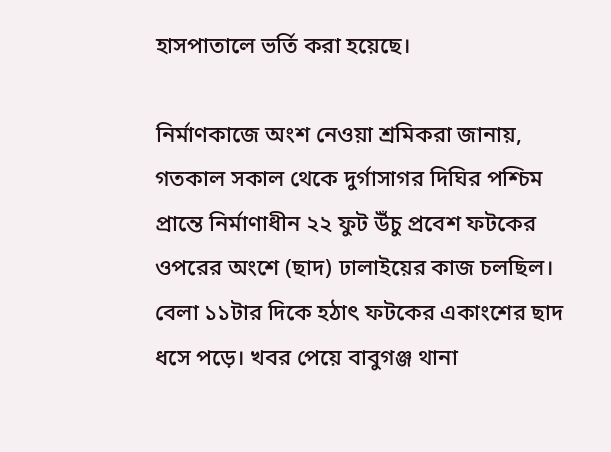হাসপাতালে ভর্তি করা হয়েছে।

নির্মাণকাজে অংশ নেওয়া শ্রমিকরা জানায়, গতকাল সকাল থেকে দুর্গাসাগর দিঘির পশ্চিম প্রান্তে নির্মাণাধীন ২২ ফুট উঁচু প্রবেশ ফটকের ওপরের অংশে (ছাদ) ঢালাইয়ের কাজ চলছিল। বেলা ১১টার দিকে হঠাৎ ফটকের একাংশের ছাদ ধসে পড়ে। খবর পেয়ে বাবুগঞ্জ থানা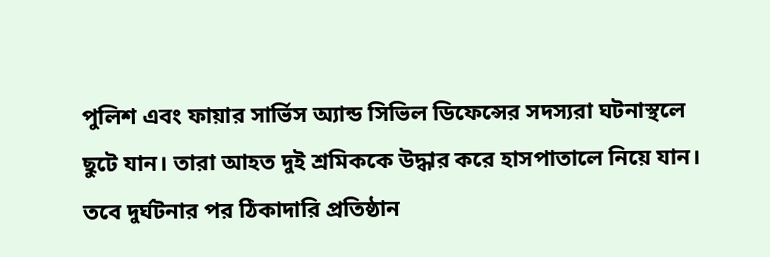পুলিশ এবং ফায়ার সার্ভিস অ্যান্ড সিভিল ডিফেন্সের সদস্যরা ঘটনাস্থলে ছুটে যান। তারা আহত দুই শ্রমিককে উদ্ধার করে হাসপাতালে নিয়ে যান। তবে দুর্ঘটনার পর ঠিকাদারি প্রতিষ্ঠান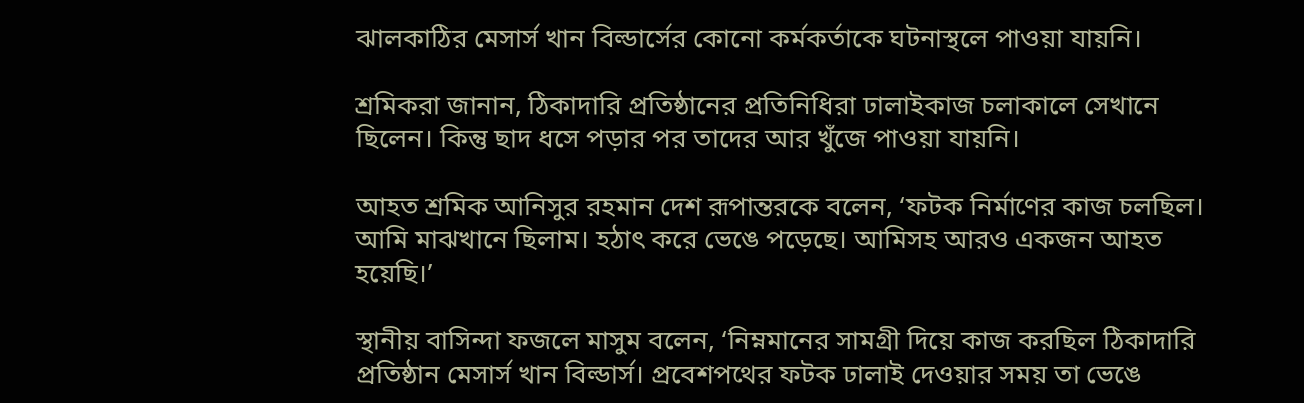ঝালকাঠির মেসার্স খান বিল্ডার্সের কোনো কর্মকর্তাকে ঘটনাস্থলে পাওয়া যায়নি।

শ্রমিকরা জানান, ঠিকাদারি প্রতিষ্ঠানের প্রতিনিধিরা ঢালাইকাজ চলাকালে সেখানে ছিলেন। কিন্তু ছাদ ধসে পড়ার পর তাদের আর খুঁজে পাওয়া যায়নি।

আহত শ্রমিক আনিসুর রহমান দেশ রূপান্তরকে বলেন, ‘ফটক নির্মাণের কাজ চলছিল। আমি মাঝখানে ছিলাম। হঠাৎ করে ভেঙে পড়েছে। আমিসহ আরও একজন আহত হয়েছি।’

স্থানীয় বাসিন্দা ফজলে মাসুম বলেন, ‘নিম্নমানের সামগ্রী দিয়ে কাজ করছিল ঠিকাদারি প্রতিষ্ঠান মেসার্স খান বিল্ডার্স। প্রবেশপথের ফটক ঢালাই দেওয়ার সময় তা ভেঙে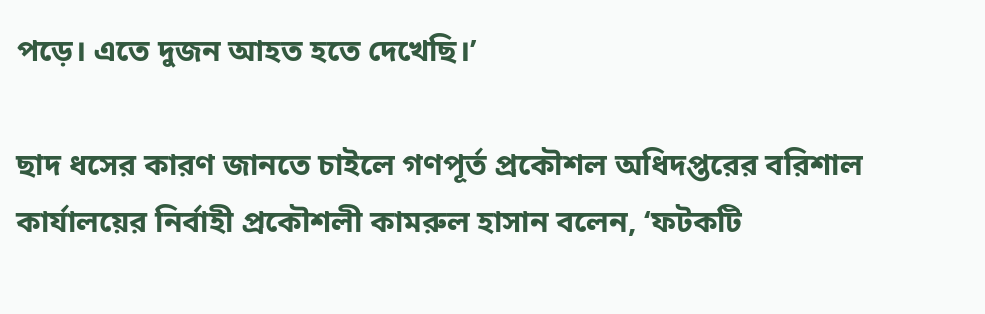পড়ে। এতে দুজন আহত হতে দেখেছি।’

ছাদ ধসের কারণ জানতে চাইলে গণপূর্ত প্রকৌশল অধিদপ্তরের বরিশাল কার্যালয়ের নির্বাহী প্রকৌশলী কামরুল হাসান বলেন, ‘ফটকটি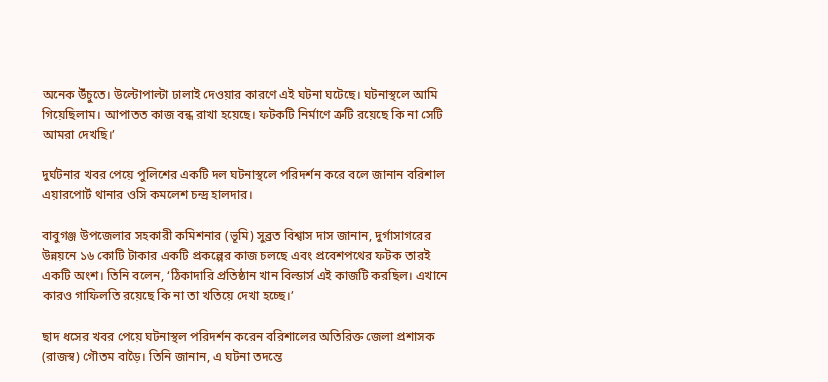অনেক উঁচুতে। উল্টোপাল্টা ঢালাই দেওয়ার কারণে এই ঘটনা ঘটেছে। ঘটনাস্থলে আমি গিয়েছিলাম। আপাতত কাজ বন্ধ রাখা হয়েছে। ফটকটি নির্মাণে ত্রুটি রয়েছে কি না সেটি আমরা দেখছি।’

দুর্ঘটনার খবর পেয়ে পুলিশের একটি দল ঘটনাস্থলে পরিদর্শন করে বলে জানান বরিশাল এয়ারপোর্ট থানার ওসি কমলেশ চন্দ্র হালদার।

বাবুগঞ্জ উপজেলার সহকারী কমিশনার (ভূমি) সুব্রত বিশ্বাস দাস জানান, দুর্গাসাগরের উন্নয়নে ১৬ কোটি টাকার একটি প্রকল্পের কাজ চলছে এবং প্রবেশপথের ফটক তারই একটি অংশ। তিনি বলেন, ‘ঠিকাদারি প্রতিষ্ঠান খান বিল্ডার্স এই কাজটি করছিল। এখানে কারও গাফিলতি রয়েছে কি না তা খতিয়ে দেখা হচ্ছে।’

ছাদ ধসের খবর পেয়ে ঘটনাস্থল পরিদর্শন করেন বরিশালের অতিরিক্ত জেলা প্রশাসক (রাজস্ব) গৌতম বাড়ৈ। তিনি জানান, এ ঘটনা তদন্তে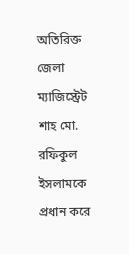অতিরিক্ত জেলা ম্যাজিস্ট্রেট শাহ মো. রফিকুল ইসলামকে প্রধান করে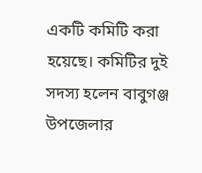একটি কমিটি করা হয়েছে। কমিটির দুই সদস্য হলেন বাবুগঞ্জ উপজেলার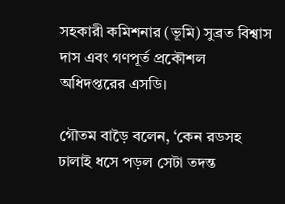সহকারী কমিশনার (ভূমি) সুব্রত বিশ্বাস দাস এবং গণপূর্ত প্রকৌশল অধিদপ্তরের এসডি।

গৌতম বাড়ৈ বলেন, ‘কেন রডসহ ঢালাই ধসে পড়ল সেটা তদন্ত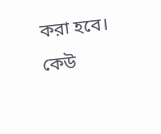করা হবে। কেউ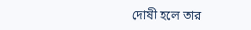দোষী হলে তার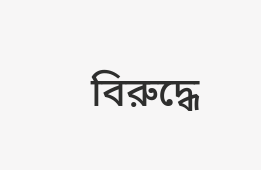বিরুদ্ধে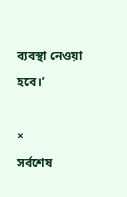ব্যবস্থা নেওয়া হবে।’

×
সর্বশেষ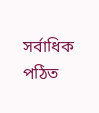সর্বাধিক পঠিত